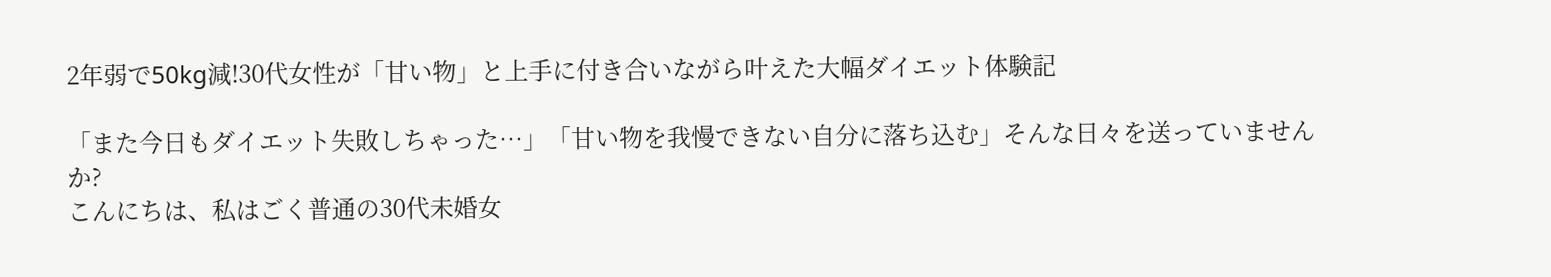2年弱で50kg減!30代女性が「甘い物」と上手に付き合いながら叶えた大幅ダイエット体験記

「また今日もダイエット失敗しちゃった…」「甘い物を我慢できない自分に落ち込む」そんな日々を送っていませんか?
こんにちは、私はごく普通の30代未婚女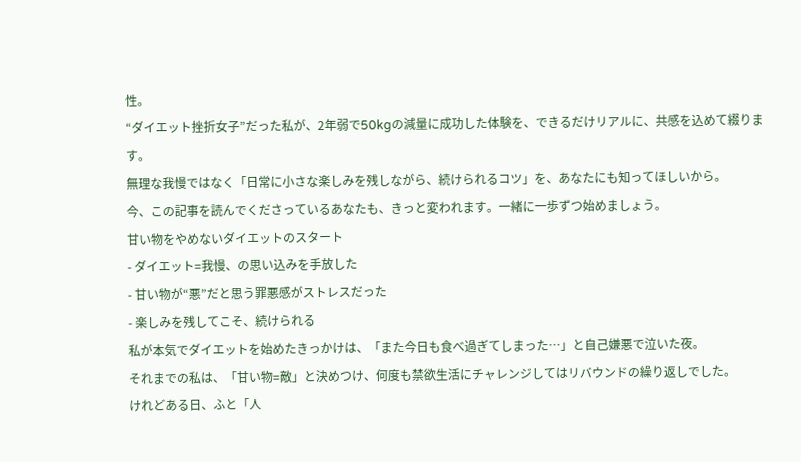性。
“ダイエット挫折女子”だった私が、2年弱で50kgの減量に成功した体験を、できるだけリアルに、共感を込めて綴ります。
無理な我慢ではなく「日常に小さな楽しみを残しながら、続けられるコツ」を、あなたにも知ってほしいから。
今、この記事を読んでくださっているあなたも、きっと変われます。一緒に一歩ずつ始めましょう。
甘い物をやめないダイエットのスタート
- ダイエット=我慢、の思い込みを手放した
- 甘い物が“悪”だと思う罪悪感がストレスだった
- 楽しみを残してこそ、続けられる
私が本気でダイエットを始めたきっかけは、「また今日も食べ過ぎてしまった…」と自己嫌悪で泣いた夜。
それまでの私は、「甘い物=敵」と決めつけ、何度も禁欲生活にチャレンジしてはリバウンドの繰り返しでした。
けれどある日、ふと「人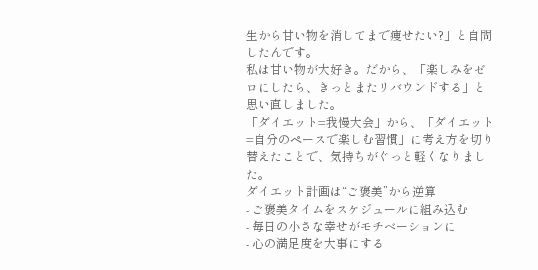生から甘い物を消してまで痩せたい?」と自問したんです。
私は甘い物が大好き。だから、「楽しみをゼロにしたら、きっとまたリバウンドする」と思い直しました。
「ダイエット=我慢大会」から、「ダイエット=自分のペースで楽しむ習慣」に考え方を切り替えたことで、気持ちがぐっと軽くなりました。
ダイエット計画は“ご褒美”から逆算
- ご褒美タイムをスケジュールに組み込む
- 毎日の小さな幸せがモチベーションに
- 心の満足度を大事にする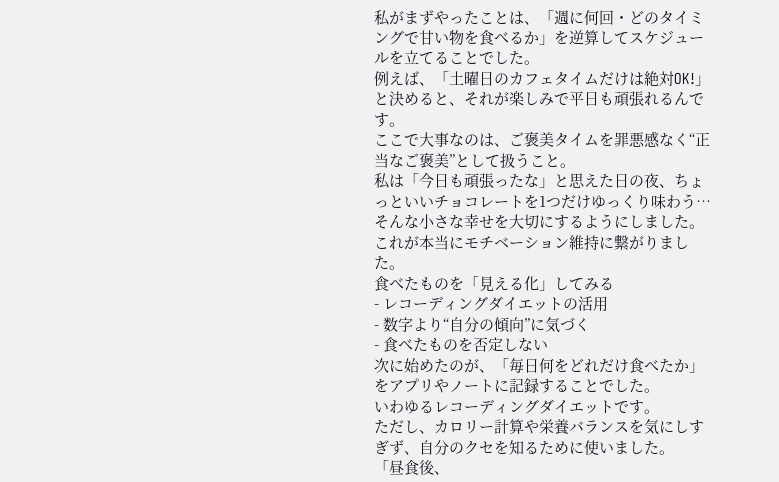私がまずやったことは、「週に何回・どのタイミングで甘い物を食べるか」を逆算してスケジュールを立てることでした。
例えば、「土曜日のカフェタイムだけは絶対OK!」と決めると、それが楽しみで平日も頑張れるんです。
ここで大事なのは、ご褒美タイムを罪悪感なく“正当なご褒美”として扱うこと。
私は「今日も頑張ったな」と思えた日の夜、ちょっといいチョコレートを1つだけゆっくり味わう…そんな小さな幸せを大切にするようにしました。
これが本当にモチベーション維持に繋がりました。
食べたものを「見える化」してみる
- レコーディングダイエットの活用
- 数字より“自分の傾向”に気づく
- 食べたものを否定しない
次に始めたのが、「毎日何をどれだけ食べたか」をアプリやノートに記録することでした。
いわゆるレコーディングダイエットです。
ただし、カロリー計算や栄養バランスを気にしすぎず、自分のクセを知るために使いました。
「昼食後、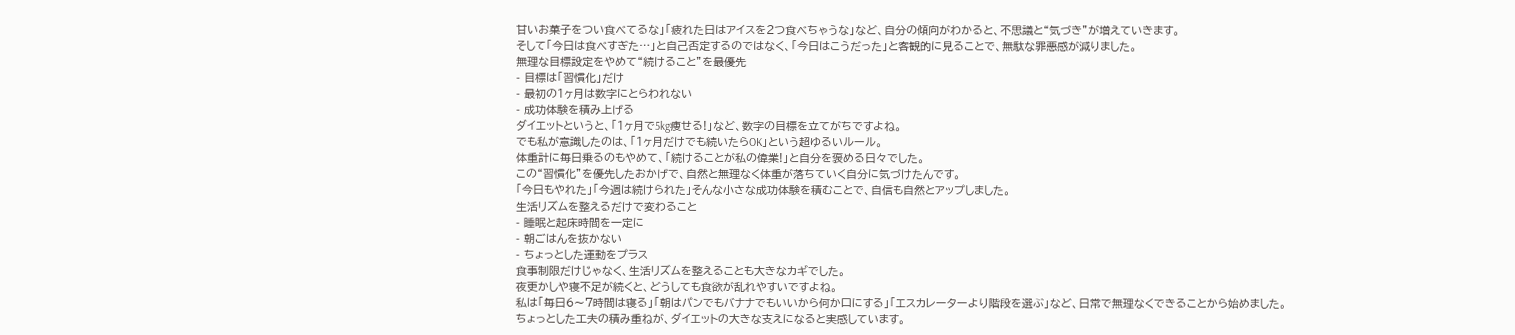甘いお菓子をつい食べてるな」「疲れた日はアイスを2つ食べちゃうな」など、自分の傾向がわかると、不思議と“気づき”が増えていきます。
そして「今日は食べすぎた…」と自己否定するのではなく、「今日はこうだった」と客観的に見ることで、無駄な罪悪感が減りました。
無理な目標設定をやめて“続けること”を最優先
- 目標は「習慣化」だけ
- 最初の1ヶ月は数字にとらわれない
- 成功体験を積み上げる
ダイエットというと、「1ヶ月で5kg痩せる!」など、数字の目標を立てがちですよね。
でも私が意識したのは、「1ヶ月だけでも続いたらOK」という超ゆるいルール。
体重計に毎日乗るのもやめて、「続けることが私の偉業!」と自分を褒める日々でした。
この“習慣化”を優先したおかげで、自然と無理なく体重が落ちていく自分に気づけたんです。
「今日もやれた」「今週は続けられた」そんな小さな成功体験を積むことで、自信も自然とアップしました。
生活リズムを整えるだけで変わること
- 睡眠と起床時間を一定に
- 朝ごはんを抜かない
- ちょっとした運動をプラス
食事制限だけじゃなく、生活リズムを整えることも大きなカギでした。
夜更かしや寝不足が続くと、どうしても食欲が乱れやすいですよね。
私は「毎日6〜7時間は寝る」「朝はパンでもバナナでもいいから何か口にする」「エスカレーターより階段を選ぶ」など、日常で無理なくできることから始めました。
ちょっとした工夫の積み重ねが、ダイエットの大きな支えになると実感しています。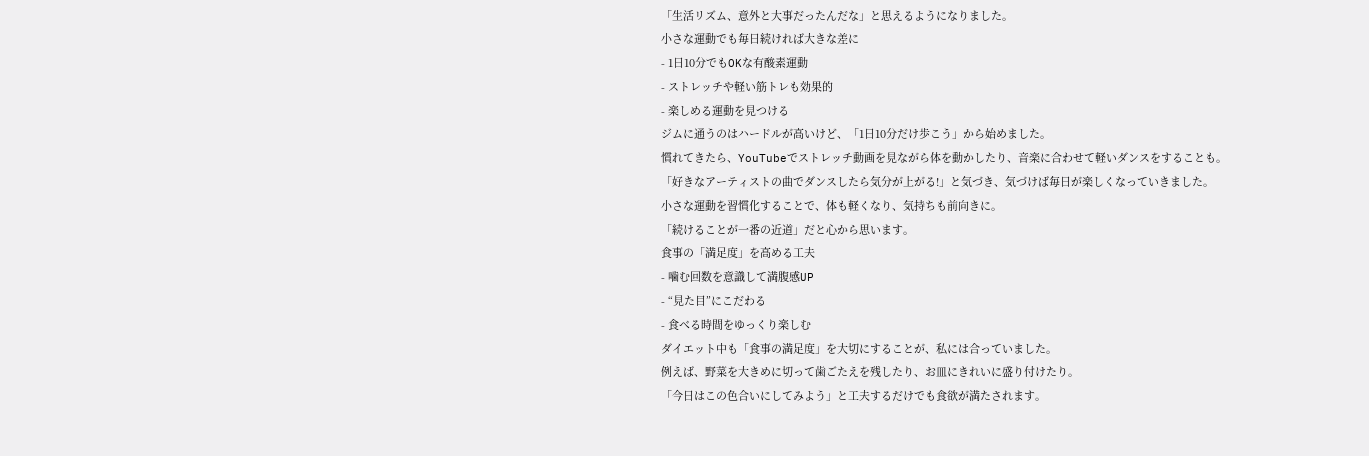「生活リズム、意外と大事だったんだな」と思えるようになりました。
小さな運動でも毎日続ければ大きな差に
- 1日10分でもOKな有酸素運動
- ストレッチや軽い筋トレも効果的
- 楽しめる運動を見つける
ジムに通うのはハードルが高いけど、「1日10分だけ歩こう」から始めました。
慣れてきたら、YouTubeでストレッチ動画を見ながら体を動かしたり、音楽に合わせて軽いダンスをすることも。
「好きなアーティストの曲でダンスしたら気分が上がる!」と気づき、気づけば毎日が楽しくなっていきました。
小さな運動を習慣化することで、体も軽くなり、気持ちも前向きに。
「続けることが一番の近道」だと心から思います。
食事の「満足度」を高める工夫
- 噛む回数を意識して満腹感UP
- “見た目”にこだわる
- 食べる時間をゆっくり楽しむ
ダイエット中も「食事の満足度」を大切にすることが、私には合っていました。
例えば、野菜を大きめに切って歯ごたえを残したり、お皿にきれいに盛り付けたり。
「今日はこの色合いにしてみよう」と工夫するだけでも食欲が満たされます。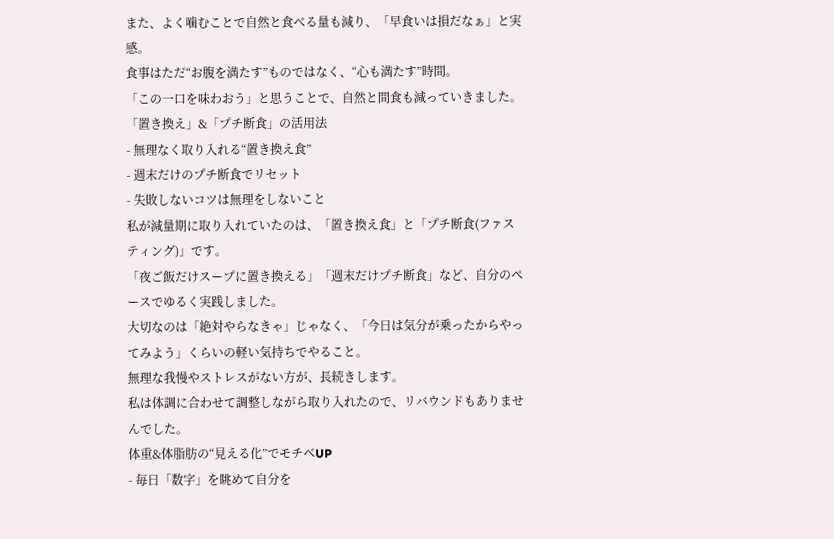また、よく噛むことで自然と食べる量も減り、「早食いは損だなぁ」と実感。
食事はただ“お腹を満たす”ものではなく、“心も満たす”時間。
「この一口を味わおう」と思うことで、自然と間食も減っていきました。
「置き換え」&「プチ断食」の活用法
- 無理なく取り入れる“置き換え食”
- 週末だけのプチ断食でリセット
- 失敗しないコツは無理をしないこと
私が減量期に取り入れていたのは、「置き換え食」と「プチ断食(ファスティング)」です。
「夜ご飯だけスープに置き換える」「週末だけプチ断食」など、自分のペースでゆるく実践しました。
大切なのは「絶対やらなきゃ」じゃなく、「今日は気分が乗ったからやってみよう」くらいの軽い気持ちでやること。
無理な我慢やストレスがない方が、長続きします。
私は体調に合わせて調整しながら取り入れたので、リバウンドもありませんでした。
体重&体脂肪の“見える化”でモチベUP
- 毎日「数字」を眺めて自分を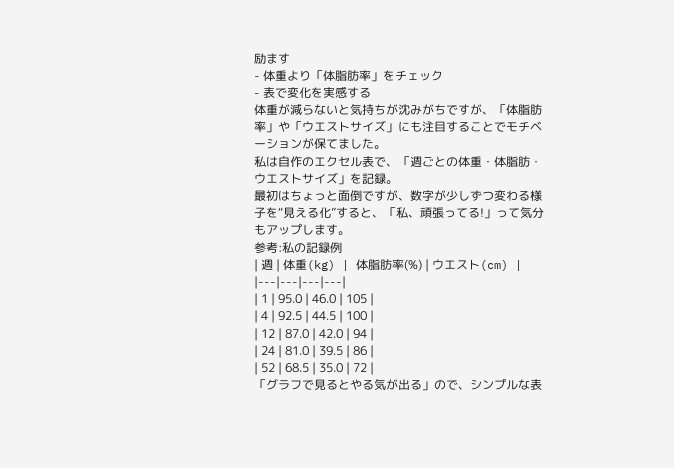励ます
- 体重より「体脂肪率」をチェック
- 表で変化を実感する
体重が減らないと気持ちが沈みがちですが、「体脂肪率」や「ウエストサイズ」にも注目することでモチベーションが保てました。
私は自作のエクセル表で、「週ごとの体重・体脂肪・ウエストサイズ」を記録。
最初はちょっと面倒ですが、数字が少しずつ変わる様子を“見える化”すると、「私、頑張ってる!」って気分もアップします。
参考:私の記録例
| 週 | 体重(kg) | 体脂肪率(%) | ウエスト(cm) |
|---|---|---|---|
| 1 | 95.0 | 46.0 | 105 |
| 4 | 92.5 | 44.5 | 100 |
| 12 | 87.0 | 42.0 | 94 |
| 24 | 81.0 | 39.5 | 86 |
| 52 | 68.5 | 35.0 | 72 |
「グラフで見るとやる気が出る」ので、シンプルな表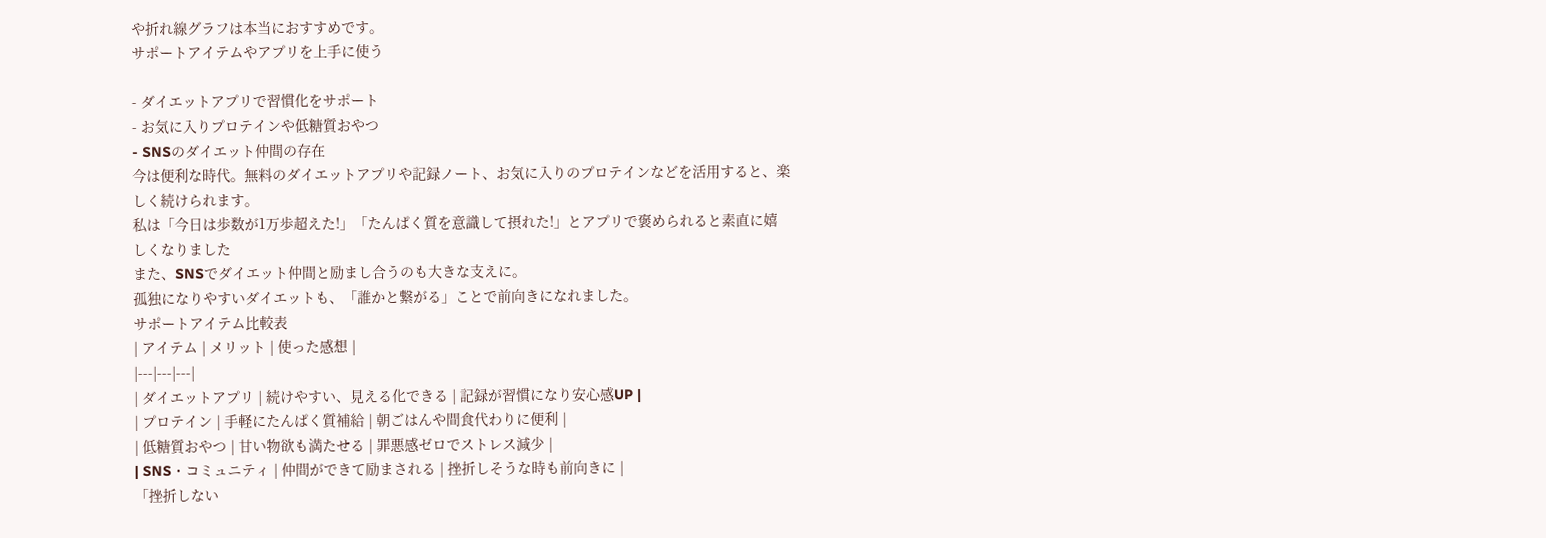や折れ線グラフは本当におすすめです。
サポートアイテムやアプリを上手に使う

- ダイエットアプリで習慣化をサポート
- お気に入りプロテインや低糖質おやつ
- SNSのダイエット仲間の存在
今は便利な時代。無料のダイエットアプリや記録ノート、お気に入りのプロテインなどを活用すると、楽しく続けられます。
私は「今日は歩数が1万歩超えた!」「たんぱく質を意識して摂れた!」とアプリで褒められると素直に嬉しくなりました
また、SNSでダイエット仲間と励まし合うのも大きな支えに。
孤独になりやすいダイエットも、「誰かと繋がる」ことで前向きになれました。
サポートアイテム比較表
| アイテム | メリット | 使った感想 |
|---|---|---|
| ダイエットアプリ | 続けやすい、見える化できる | 記録が習慣になり安心感UP |
| プロテイン | 手軽にたんぱく質補給 | 朝ごはんや間食代わりに便利 |
| 低糖質おやつ | 甘い物欲も満たせる | 罪悪感ゼロでストレス減少 |
| SNS・コミュニティ | 仲間ができて励まされる | 挫折しそうな時も前向きに |
「挫折しない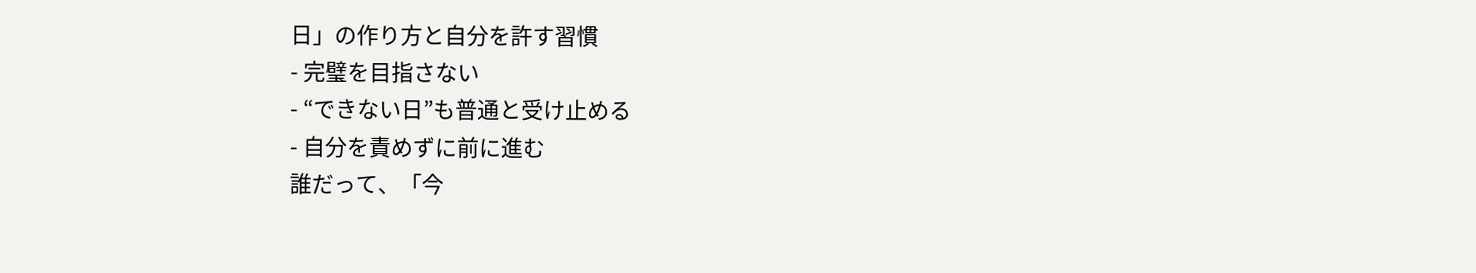日」の作り方と自分を許す習慣
- 完璧を目指さない
- “できない日”も普通と受け止める
- 自分を責めずに前に進む
誰だって、「今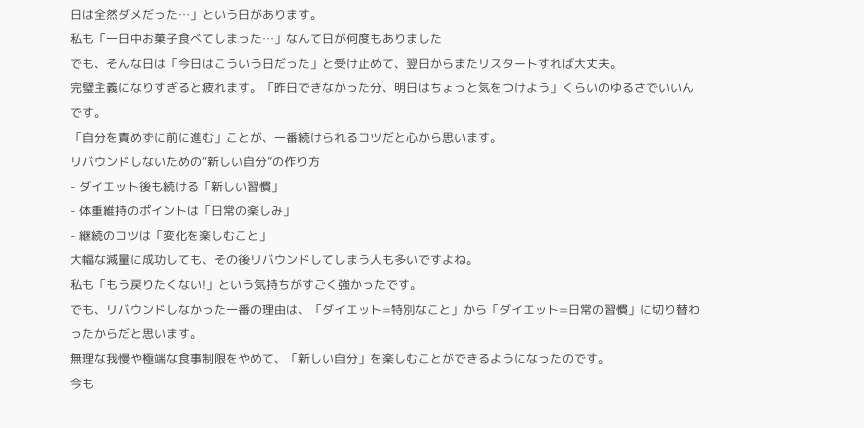日は全然ダメだった…」という日があります。
私も「一日中お菓子食べてしまった…」なんて日が何度もありました
でも、そんな日は「今日はこういう日だった」と受け止めて、翌日からまたリスタートすれば大丈夫。
完璧主義になりすぎると疲れます。「昨日できなかった分、明日はちょっと気をつけよう」くらいのゆるさでいいんです。
「自分を責めずに前に進む」ことが、一番続けられるコツだと心から思います。
リバウンドしないための“新しい自分”の作り方
- ダイエット後も続ける「新しい習慣」
- 体重維持のポイントは「日常の楽しみ」
- 継続のコツは「変化を楽しむこと」
大幅な減量に成功しても、その後リバウンドしてしまう人も多いですよね。
私も「もう戻りたくない!」という気持ちがすごく強かったです。
でも、リバウンドしなかった一番の理由は、「ダイエット=特別なこと」から「ダイエット=日常の習慣」に切り替わったからだと思います。
無理な我慢や極端な食事制限をやめて、「新しい自分」を楽しむことができるようになったのです。
今も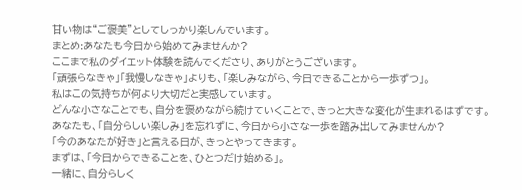甘い物は“ご褒美”としてしっかり楽しんでいます。
まとめ:あなたも今日から始めてみませんか?
ここまで私のダイエット体験を読んでくださり、ありがとうございます。
「頑張らなきゃ」「我慢しなきゃ」よりも、「楽しみながら、今日できることから一歩ずつ」。
私はこの気持ちが何より大切だと実感しています。
どんな小さなことでも、自分を褒めながら続けていくことで、きっと大きな変化が生まれるはずです。
あなたも、「自分らしい楽しみ」を忘れずに、今日から小さな一歩を踏み出してみませんか?
「今のあなたが好き」と言える日が、きっとやってきます。
まずは、「今日からできることを、ひとつだけ始める」。
一緒に、自分らしく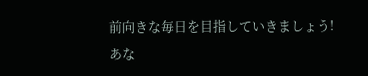前向きな毎日を目指していきましょう!
あな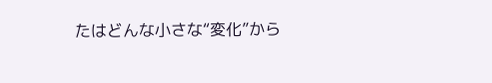たはどんな小さな“変化”から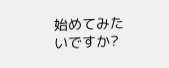始めてみたいですか?